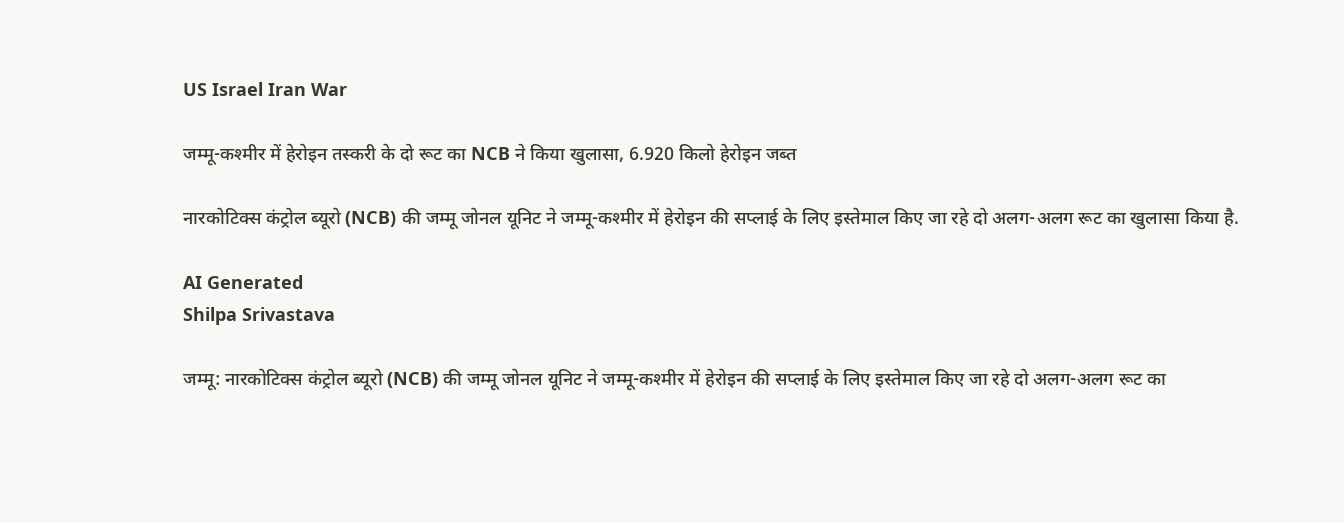US Israel Iran War

जम्मू-कश्मीर में हेरोइन तस्करी के दो रूट का NCB ने किया खुलासा, 6.920 किलो हेरोइन जब्त

नारकोटिक्स कंट्रोल ब्यूरो (NCB) की जम्मू जोनल यूनिट ने जम्मू-कश्मीर में हेरोइन की सप्लाई के लिए इस्तेमाल किए जा रहे दो अलग-अलग रूट का खुलासा किया है.

AI Generated
Shilpa Srivastava

जम्मू: नारकोटिक्स कंट्रोल ब्यूरो (NCB) की जम्मू जोनल यूनिट ने जम्मू-कश्मीर में हेरोइन की सप्लाई के लिए इस्तेमाल किए जा रहे दो अलग-अलग रूट का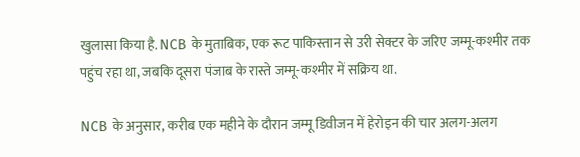खुलासा किया है. NCB के मुताबिक, एक रूट पाकिस्तान से उरी सेक्टर के जरिए जम्मू-कश्मीर तक पहुंच रहा था, जबकि दूसरा पंजाब के रास्ते जम्मू-कश्मीर में सक्रिय था.

NCB के अनुसार, करीब एक महीने के दौरान जम्मू डिवीजन में हेरोइन की चार अलग-अलग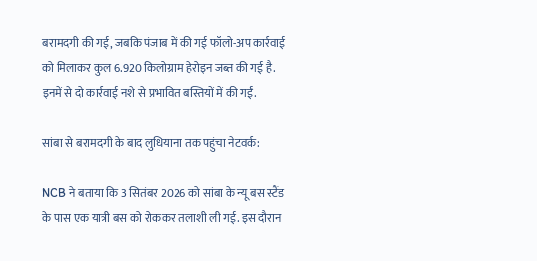बरामदगी की गई, जबकि पंजाब में की गई फॉलो-अप कार्रवाई को मिलाकर कुल 6.920 किलोग्राम हेरोइन जब्त की गई है. इनमें से दो कार्रवाई नशे से प्रभावित बस्तियों में की गईं.

सांबा से बरामदगी के बाद लुधियाना तक पहुंचा नेटवर्क:

NCB ने बताया कि 3 सितंबर 2026 को सांबा के न्यू बस स्टैंड के पास एक यात्री बस को रोककर तलाशी ली गई. इस दौरान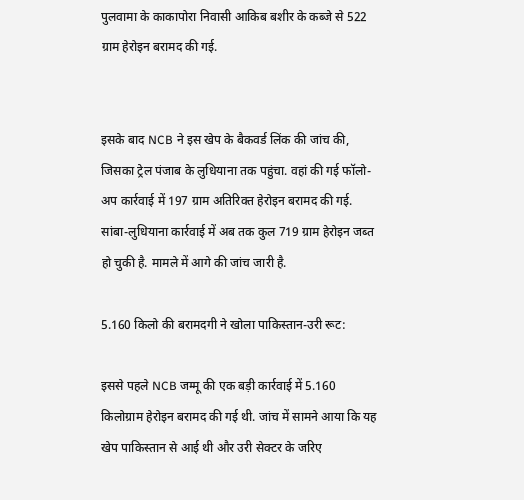पुलवामा के काकापोरा निवासी आकिब बशीर के कब्जे से 522 ग्राम हेरोइन बरामद की गई.


इसके बाद NCB ने इस खेप के बैकवर्ड लिंक की जांच की, जिसका ट्रेल पंजाब के लुधियाना तक पहुंचा. वहां की गई फॉलो-अप कार्रवाई में 197 ग्राम अतिरिक्त हेरोइन बरामद की गई. सांबा-लुधियाना कार्रवाई में अब तक कुल 719 ग्राम हेरोइन जब्त हो चुकी है. मामले में आगे की जांच जारी है.

5.160 किलो की बरामदगी ने खोला पाकिस्तान-उरी रूट:

इससे पहले NCB जम्मू की एक बड़ी कार्रवाई में 5.160 किलोग्राम हेरोइन बरामद की गई थी. जांच में सामने आया कि यह खेप पाकिस्तान से आई थी और उरी सेक्टर के जरिए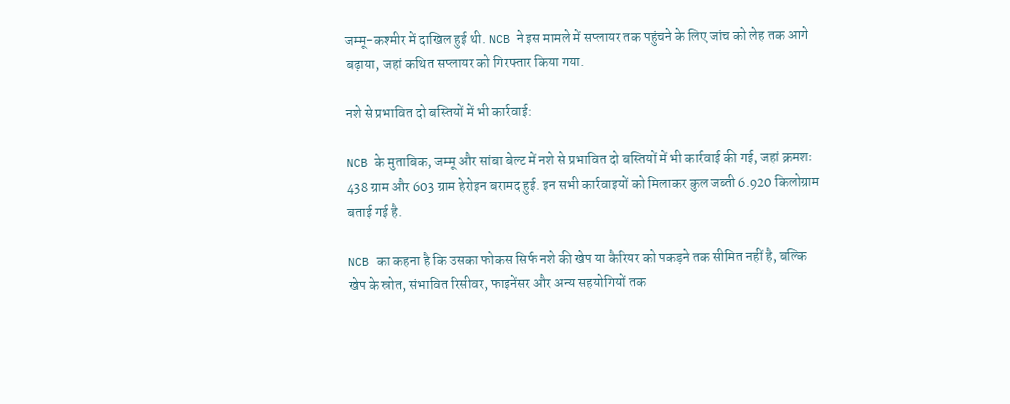जम्मू-कश्मीर में दाखिल हुई थी. NCB ने इस मामले में सप्लायर तक पहुंचने के लिए जांच को लेह तक आगे बढ़ाया, जहां कथित सप्लायर को गिरफ्तार किया गया.

नशे से प्रभावित दो बस्तियों में भी कार्रवाई:

NCB के मुताबिक, जम्मू और सांबा बेल्ट में नशे से प्रभावित दो बस्तियों में भी कार्रवाई की गई, जहां क्रमशः 438 ग्राम और 603 ग्राम हेरोइन बरामद हुई. इन सभी कार्रवाइयों को मिलाकर कुल जब्ती 6.920 किलोग्राम बताई गई है.

NCB का कहना है कि उसका फोकस सिर्फ नशे की खेप या कैरियर को पकड़ने तक सीमित नहीं है, बल्कि खेप के स्रोत, संभावित रिसीवर, फाइनेंसर और अन्य सहयोगियों तक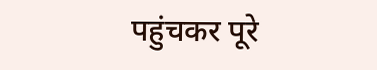पहुंचकर पूरे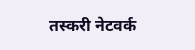तस्करी नेटवर्क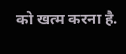को खत्म करना है.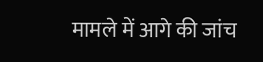मामले में आगे की जांच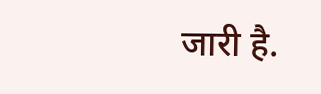जारी है.